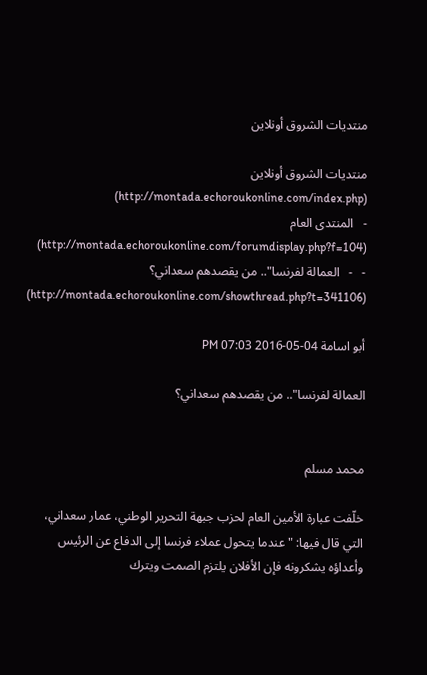منتديات الشروق أونلاين

منتديات الشروق أونلاين (http://montada.echoroukonline.com/index.php)
-   المنتدى العام (http://montada.echoroukonline.com/forumdisplay.php?f=104)
-   -   العمالة لفرنسا".. من يقصدهم سعداني؟ (http://montada.echoroukonline.com/showthread.php?t=341106)

أبو اسامة 04-05-2016 07:03 PM

العمالة لفرنسا".. من يقصدهم سعداني؟


محمد مسلم

خلّفت عبارة الأمين العام لحزب جبهة التحرير الوطني، عمار سعداني، التي قال فيها: "عندما يتحول عملاء فرنسا إلى الدفاع عن الرئيس وأعداؤه يشكرونه فإن الأفلان يلتزم الصمت ويترك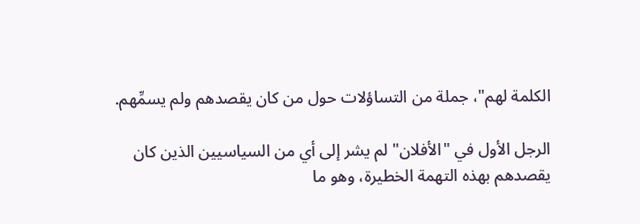الكلمة لهم"، جملة من التساؤلات حول من كان يقصدهم ولم يسمِّهم.

الرجل الأول في "الأفلان" لم يشر إلى أي من السياسيين الذين كان يقصدهم بهذه التهمة الخطيرة، وهو ما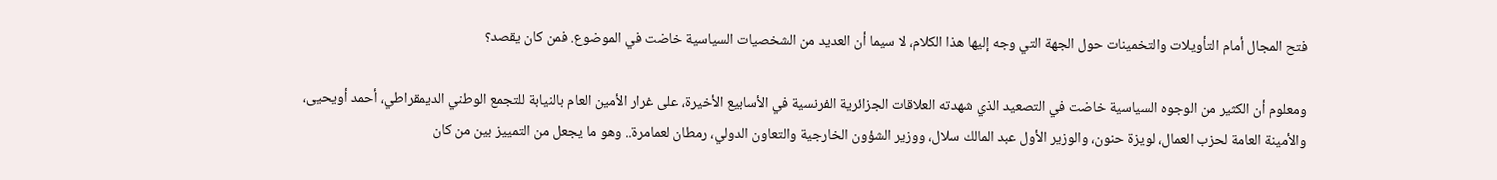فتح المجال أمام التأويلات والتخمينات حول الجهة التي وجه إليها هذا الكلام، لا سيما أن العديد من الشخصيات السياسية خاضت في الموضوع. فمن كان يقصد؟

ومعلوم أن الكثير من الوجوه السياسية خاضت في التصعيد الذي شهدته العلاقات الجزائرية الفرنسية في الأسابيع الأخيرة، على غرار الأمين العام بالنيابة للتجمع الوطني الديمقراطي، أحمد أويحيى، والأمينة العامة لحزب العمال، لويزة حنون، والوزير الأول عبد المالك سلال، ووزير الشؤون الخارجية والتعاون الدولي، رمطان لعمامرة.. وهو ما يجعل من التمييز بين من كان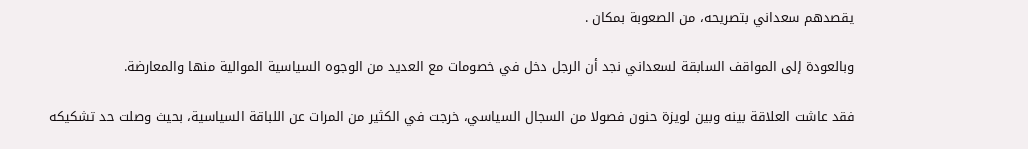يقصدهم سعداني بتصريحه، من الصعوبة بمكان .

وبالعودة إلى المواقف السابقة لسعداني نجد أن الرجل دخل في خصومات مع العديد من الوجوه السياسية الموالية منها والمعارضة.

فقد عاشت العلاقة بينه وبين لويزة حنون فصولا من السجال السياسي، خرجت في الكثير من المرات عن اللباقة السياسية، بحيث وصلت حد تشكيكه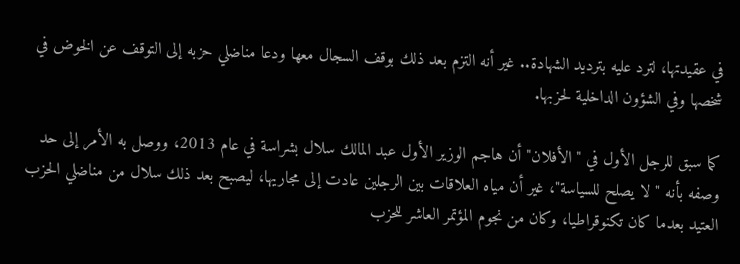في عقيدتها، لترد عليه بترديد الشهادة.. غير أنه التزم بعد ذلك بوقف السجال معها ودعا مناضلي حزبه إلى التوقف عن الخوض في شخصها وفي الشؤون الداخلية لحزبها.

كما سبق للرجل الأول في "الأفلان" أن هاجم الوزير الأول عبد المالك سلال بشراسة في عام 2013، ووصل به الأمر إلى حد وصفه بأنه "لا يصلح للسياسة"، غير أن مياه العلاقات بين الرجلين عادت إلى مجاريها، ليصبح بعد ذلك سلال من مناضلي الحزب العتيد بعدما كان تكنوقراطيا، وكان من نجوم المؤتمر العاشر للحزب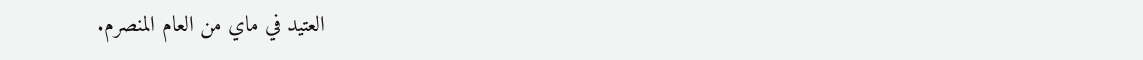العتيد في ماي من العام المنصرم.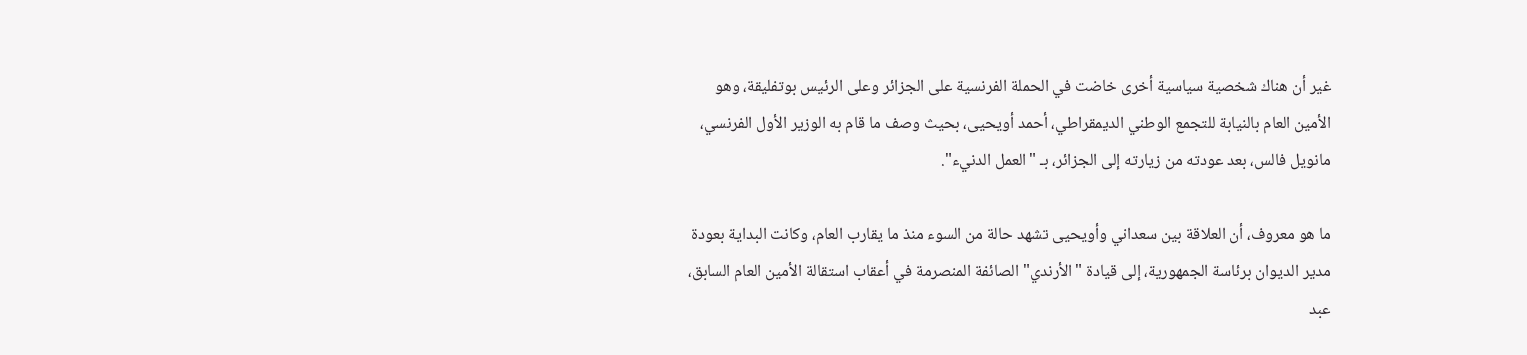غير أن هناك شخصية سياسية أخرى خاضت في الحملة الفرنسية على الجزائر وعلى الرئيس بوتفليقة، وهو الأمين العام بالنيابة للتجمع الوطني الديمقراطي، أحمد أويحيى، بحيث وصف ما قام به الوزير الأول الفرنسي، مانويل فالس، بعد عودته من زيارته إلى الجزائر، بـ "العمل الدنيء".

ما هو معروف، أن العلاقة بين سعداني وأويحيى تشهد حالة من السوء منذ ما يقارب العام، وكانت البداية بعودة مدير الديوان برئاسة الجمهورية، إلى قيادة "الأرندي" الصائفة المنصرمة في أعقاب استقالة الأمين العام السابق، عبد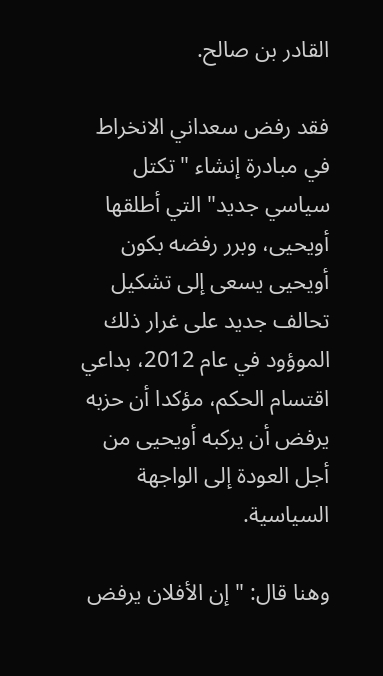القادر بن صالح.

فقد رفض سعداني الانخراط في مبادرة إنشاء "تكتل سياسي جديد" التي أطلقها أويحيى، وبرر رفضه بكون أويحيى يسعى إلى تشكيل تحالف جديد على غرار ذلك الموؤود في عام 2012، بداعي اقتسام الحكم، مؤكدا أن حزبه يرفض أن يركبه أويحيى من أجل العودة إلى الواجهة السياسية.

وهنا قال: "إن الأفلان يرفض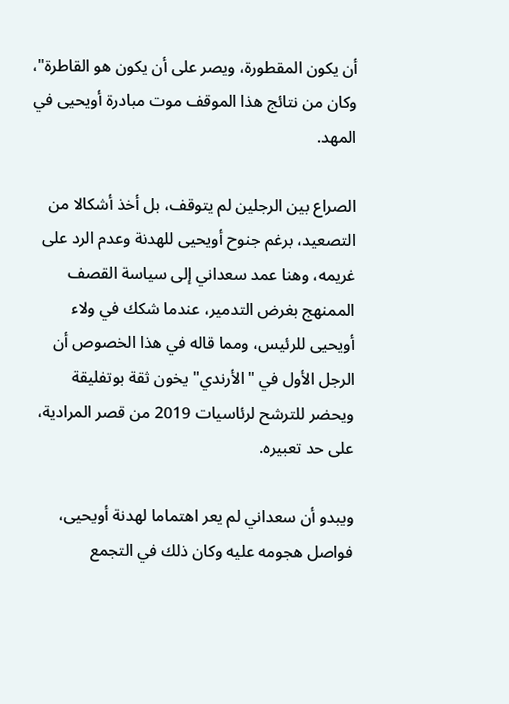أن يكون المقطورة، ويصر على أن يكون هو القاطرة"، وكان من نتائج هذا الموقف موت مبادرة أويحيى في المهد.

الصراع بين الرجلين لم يتوقف، بل أخذ أشكالا من التصعيد، برغم جنوح أويحيى للهدنة وعدم الرد على غريمه، وهنا عمد سعداني إلى سياسة القصف الممنهج بغرض التدمير، عندما شكك في ولاء أويحيى للرئيس، ومما قاله في هذا الخصوص أن الرجل الأول في "الأرندي" يخون ثقة بوتفليقة ويحضر للترشح لرئاسيات 2019 من قصر المرادية، على حد تعبيره.

ويبدو أن سعداني لم يعر اهتماما لهدنة أويحيى، فواصل هجومه عليه وكان ذلك في التجمع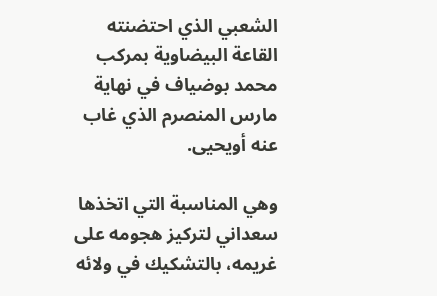الشعبي الذي احتضنته القاعة البيضاوية بمركب محمد بوضياف في نهاية مارس المنصرم الذي غاب عنه أويحيى.

وهي المناسبة التي اتخذها سعداني لتركيز هجومه على غريمه، بالتشكيك في ولائه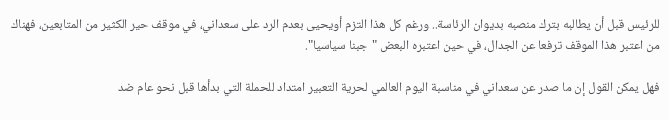للرئيس قبل أن يطالبه بترك منصبه بديوان الرئاسة.. ورغم كل هذا التزم أويحيى بعدم الرد على سعداني، في موقف حير الكثير من المتابعين، فهناك من اعتبر هذا الموقف ترفعا عن الجدال، في حين اعتبره البعض "جبنا سياسيا".

فهل يمكن القول إن ما صدر عن سعداني في مناسبة اليوم العالمي لحرية التعبير امتداد للحملة التي بدأها قبل نحو عام ضد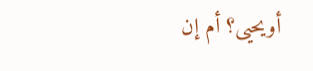أويحيى؟ أم إن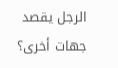الرجل يقصد جهات أخرى؟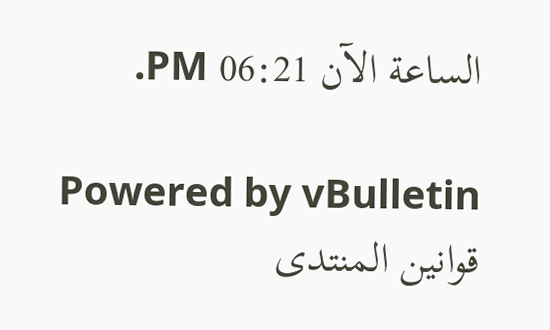الساعة الآن 06:21 PM.

Powered by vBulletin
قوانين المنتدى